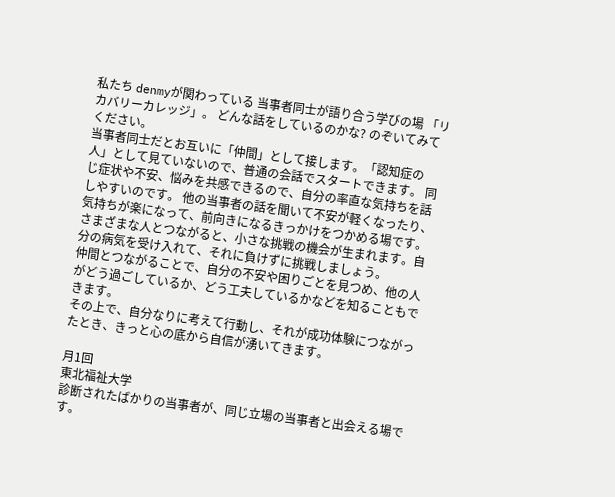私たち denmyが関わっている 当事者同士が語り合う学びの場 「リカバリーカレッジ」。 どんな話をしているのかな? のぞいてみてください。
当事者同士だとお互いに「仲間」として接します。「認知症の人」として見ていないので、普通の会話でスタートできます。 同じ症状や不安、悩みを共感できるので、自分の率直な気持ちを話しやすいのです。 他の当事者の話を聞いて不安が軽くなったり、気持ちが楽になって、前向きになるきっかけをつかめる場です。
さまざまな人とつながると、小さな挑戦の機会が生まれます。自分の病気を受け入れて、それに負けずに挑戦しましょう。
仲間とつながることで、自分の不安や困りごとを見つめ、他の人がどう過ごしているか、どう工夫しているかなどを知ることもできます。
その上で、自分なりに考えて行動し、それが成功体験につながったとき、きっと心の底から自信が湧いてきます。

月1回
東北福祉大学
診断されたばかりの当事者が、同じ立場の当事者と出会える場です。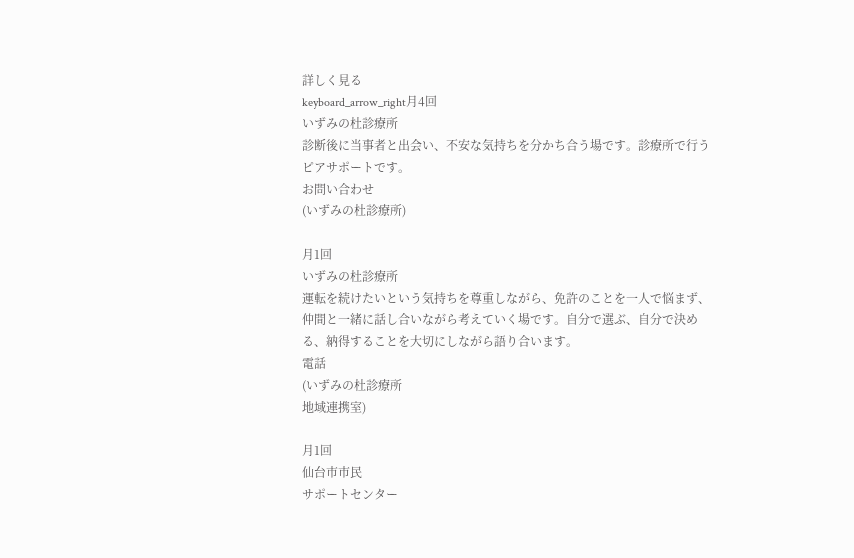詳しく見る
keyboard_arrow_right月4回
いずみの杜診療所
診断後に当事者と出会い、不安な気持ちを分かち合う場です。診療所で行うピアサポートです。
お問い合わせ
(いずみの杜診療所)

月1回
いずみの杜診療所
運転を続けたいという気持ちを尊重しながら、免許のことを一人で悩まず、仲間と一緒に話し合いながら考えていく場です。自分で選ぶ、自分で決める、納得することを大切にしながら語り合います。
電話
(いずみの杜診療所
地域連携室)

月1回
仙台市市民
サポートセンター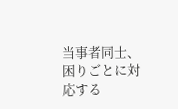当事者同士、困りごとに対応する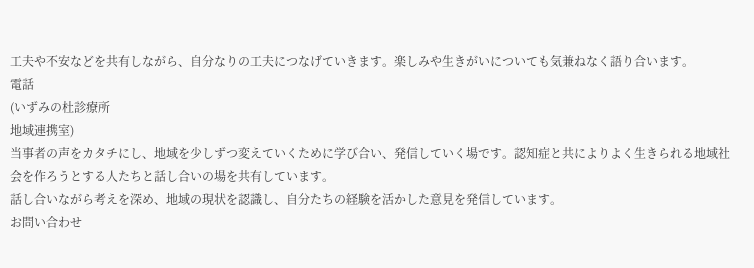工夫や不安などを共有しながら、自分なりの工夫につなげていきます。楽しみや生きがいについても気兼ねなく語り合います。
電話
(いずみの杜診療所
地域連携室)
当事者の声をカタチにし、地域を少しずつ変えていくために学び合い、発信していく場です。認知症と共によりよく生きられる地域社会を作ろうとする人たちと話し合いの場を共有しています。
話し合いながら考えを深め、地域の現状を認識し、自分たちの経験を活かした意見を発信しています。
お問い合わせ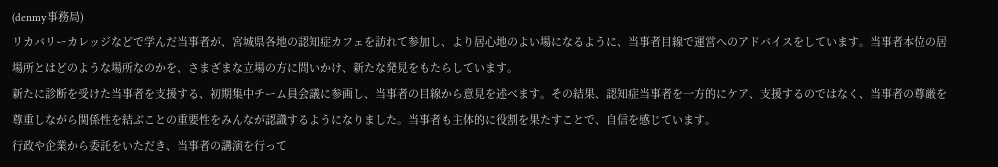(denmy事務局)
リカバリーカレッジなどで学んだ当事者が、宮城県各地の認知症カフェを訪れて参加し、より居心地のよい場になるように、当事者目線で運営へのアドバイスをしています。当事者本位の居場所とはどのような場所なのかを、さまざまな立場の方に問いかけ、新たな発見をもたらしています。
新たに診断を受けた当事者を支援する、初期集中チーム員会議に参画し、当事者の目線から意見を述べます。その結果、認知症当事者を一方的にケア、支援するのではなく、当事者の尊厳を尊重しながら関係性を結ぶことの重要性をみんなが認識するようになりました。当事者も主体的に役割を果たすことで、自信を感じています。
行政や企業から委託をいただき、当事者の講演を行って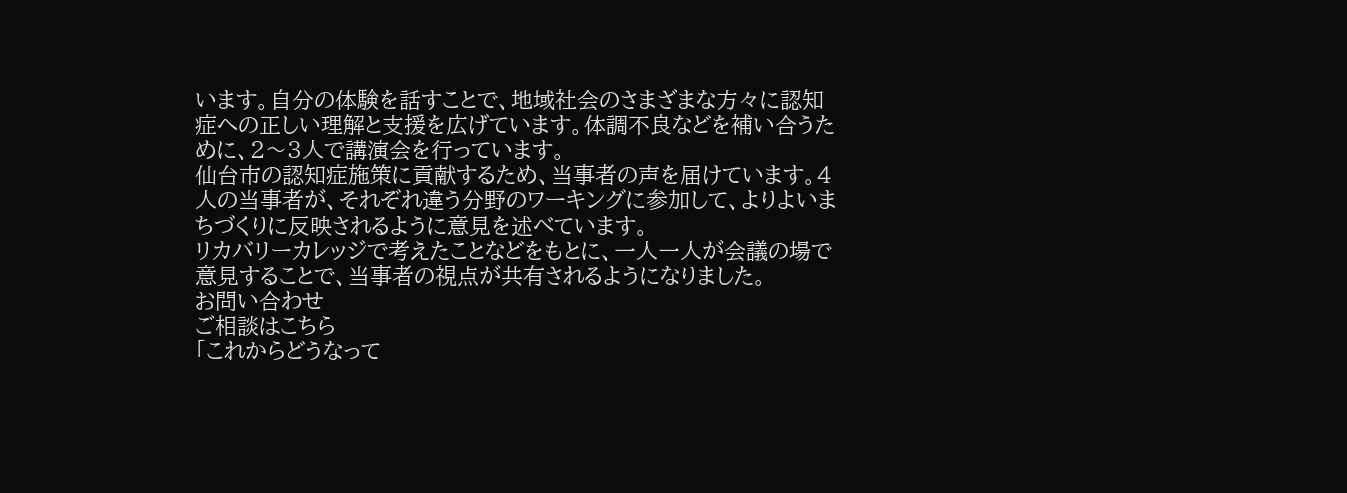います。自分の体験を話すことで、地域社会のさまざまな方々に認知症への正しい理解と支援を広げています。体調不良などを補い合うために、2〜3人で講演会を行っています。
仙台市の認知症施策に貢献するため、当事者の声を届けています。4人の当事者が、それぞれ違う分野のワーキングに参加して、よりよいまちづくりに反映されるように意見を述べています。
リカバリーカレッジで考えたことなどをもとに、一人一人が会議の場で意見することで、当事者の視点が共有されるようになりました。
お問い合わせ
ご相談はこちら
「これからどうなって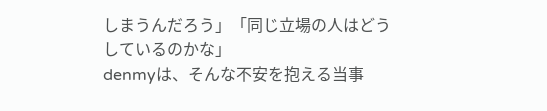しまうんだろう」「同じ立場の人はどうしているのかな」
denmyは、そんな不安を抱える当事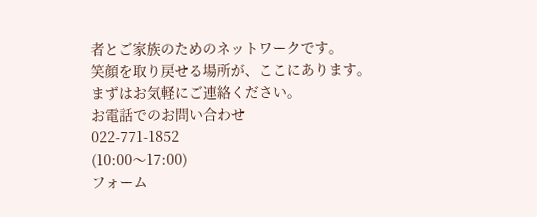者とご家族のためのネットワークです。
笑顔を取り戻せる場所が、ここにあります。まずはお気軽にご連絡ください。
お電話でのお問い合わせ
022-771-1852
(10:00〜17:00)
フォーム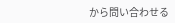から問い合わせる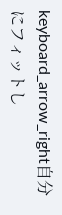keyboard_arrow_right自分にフィットし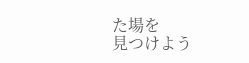た場を
見つけよう